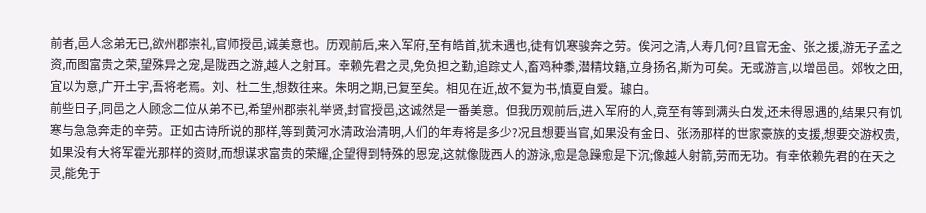前者,邑人念弟无已,欲州郡崇礼,官师授邑,诚美意也。历观前后,来入军府,至有皓首,犹未遇也,徒有饥寒骏奔之劳。俟河之清,人寿几何?且官无金、张之援,游无子孟之资,而图富贵之荣,望殊异之宠,是陇西之游,越人之射耳。幸赖先君之灵,免负担之勤,追踪丈人,畜鸡种黍,潜精坟籍,立身扬名,斯为可矣。无或游言,以增邑邑。郊牧之田,宜以为意,广开土宇,吾将老焉。刘、杜二生,想数往来。朱明之期,已复至矣。相见在近,故不复为书,慎夏自爱。璩白。
前些日子,同邑之人顾念二位从弟不已,希望州郡崇礼举贤,封官授邑,这诚然是一番美意。但我历观前后,进入军府的人,竟至有等到满头白发,还未得恩遇的,结果只有饥寒与急急奔走的辛劳。正如古诗所说的那样,等到黄河水清政治清明,人们的年寿将是多少?况且想要当官,如果没有金日、张汤那样的世家豪族的支援,想要交游权贵,如果没有大将军霍光那样的资财,而想谋求富贵的荣耀,企望得到特殊的恩宠,这就像陇西人的游泳,愈是急躁愈是下沉;像越人射箭,劳而无功。有幸依赖先君的在天之灵,能免于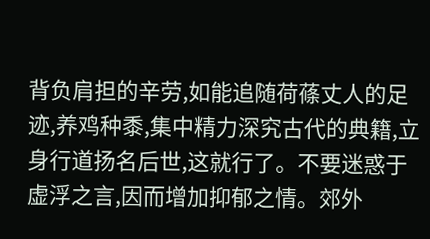背负肩担的辛劳,如能追随荷蓧丈人的足迹,养鸡种黍,集中精力深究古代的典籍,立身行道扬名后世,这就行了。不要迷惑于虚浮之言,因而增加抑郁之情。郊外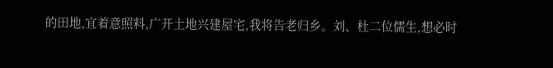的田地,宜着意照料,广开土地兴建屋宅,我将告老归乡。刘、杜二位儒生,想必时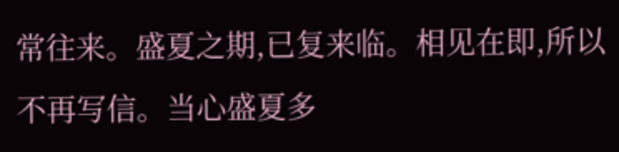常往来。盛夏之期,已复来临。相见在即,所以不再写信。当心盛夏多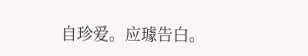自珍爱。应璩告白。